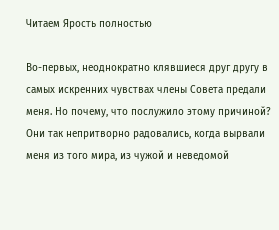Читаем Ярость полностью

Во-первых, неоднократно клявшиеся друг другу в самых искренних чувствах члены Совета предали меня. Но почему, что послужило этому причиной? Они так непритворно радовались, когда вырвали меня из того мира, из чужой и неведомой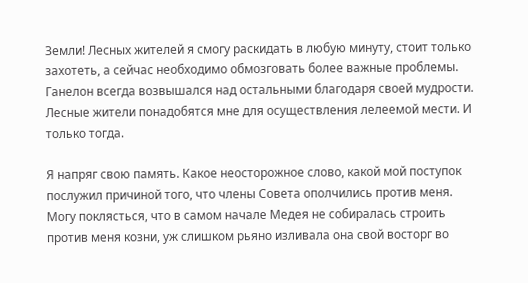Земли! Лесных жителей я смогу раскидать в любую минуту, стоит только захотеть, а сейчас необходимо обмозговать более важные проблемы. Ганелон всегда возвышался над остальными благодаря своей мудрости. Лесные жители понадобятся мне для осуществления лелеемой мести. И только тогда.

Я напряг свою память. Какое неосторожное слово, какой мой поступок послужил причиной того, что члены Совета ополчились против меня. Могу поклясться, что в самом начале Медея не собиралась строить против меня козни, уж слишком рьяно изливала она свой восторг во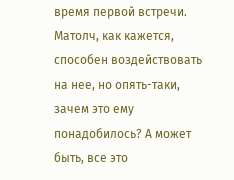время первой встречи. Матолч, как кажется, способен воздействовать на нее, но опять-таки, зачем это ему понадобилось? А может быть, все это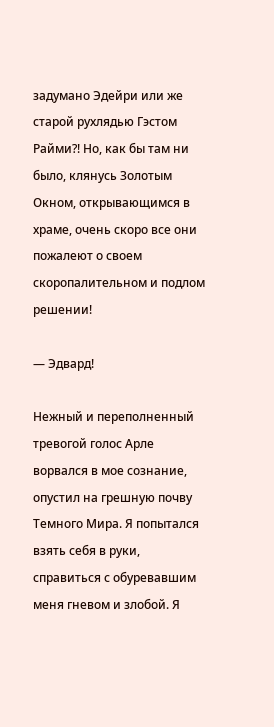задумано Эдейри или же старой рухлядью Гэстом Райми?! Но, как бы там ни было, клянусь Золотым Окном, открывающимся в храме, очень скоро все они пожалеют о своем скоропалительном и подлом решении!

— Эдвард!

Нежный и переполненный тревогой голос Арле ворвался в мое сознание, опустил на грешную почву Темного Мира. Я попытался взять себя в руки, справиться с обуревавшим меня гневом и злобой. Я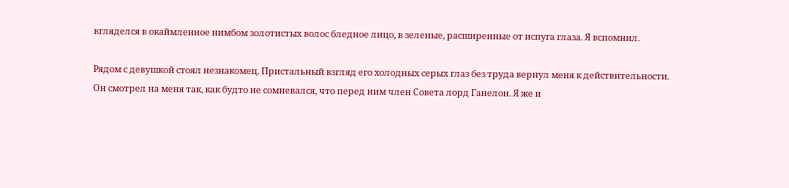вгляделся в окаймленное нимбом золотистых волос бледное лицо, в зеленые, расширенные от испуга глаза. Я вспомнил.

Рядом с девушкой стоял незнакомец. Пристальный взгляд его холодных серых глаз без труда вернул меня к действительности. Он смотрел на меня так, как будто не сомневался, что перед ним член Совета лорд Ганелон. Я же и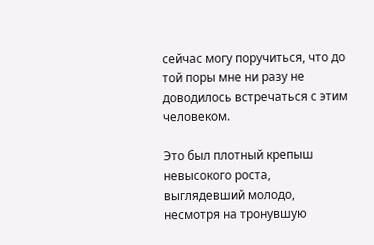сейчас могу поручиться, что до той поры мне ни разу не доводилось встречаться с этим человеком.

Это был плотный крепыш невысокого роста, выглядевший молодо, несмотря на тронувшую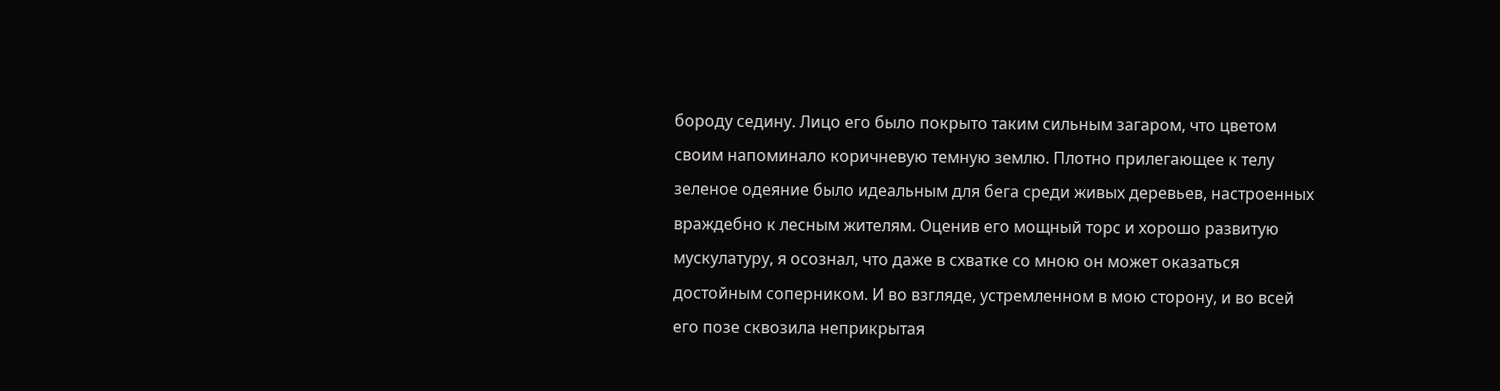бороду седину. Лицо его было покрыто таким сильным загаром, что цветом своим напоминало коричневую темную землю. Плотно прилегающее к телу зеленое одеяние было идеальным для бега среди живых деревьев, настроенных враждебно к лесным жителям. Оценив его мощный торс и хорошо развитую мускулатуру, я осознал, что даже в схватке со мною он может оказаться достойным соперником. И во взгляде, устремленном в мою сторону, и во всей его позе сквозила неприкрытая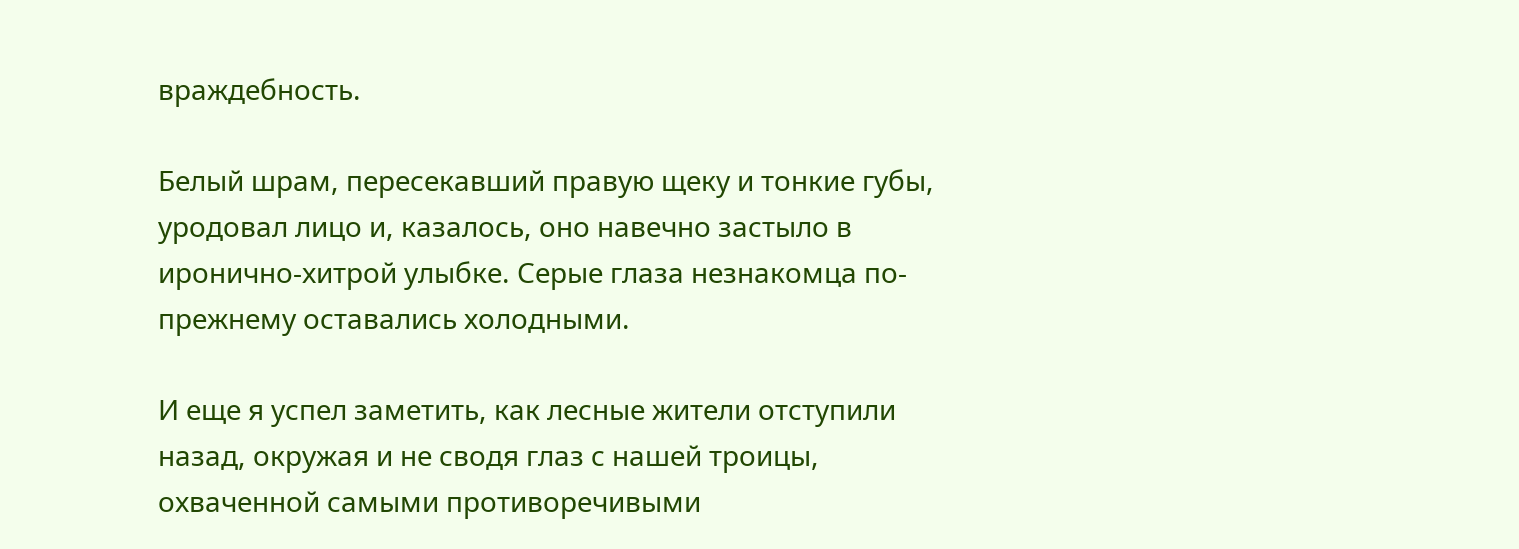враждебность.

Белый шрам, пересекавший правую щеку и тонкие губы, уродовал лицо и, казалось, оно навечно застыло в иронично-хитрой улыбке. Серые глаза незнакомца по-прежнему оставались холодными.

И еще я успел заметить, как лесные жители отступили назад, окружая и не сводя глаз с нашей троицы, охваченной самыми противоречивыми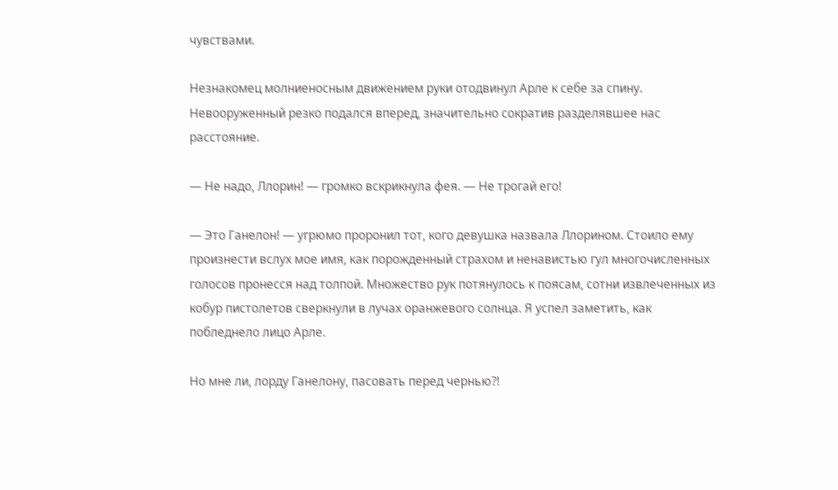чувствами.

Незнакомец молниеносным движением руки отодвинул Арле к себе за спину. Невооруженный резко подался вперед, значительно сократив разделявшее нас расстояние.

— Не надо, Ллорин! — громко вскрикнула фея. — Не трогай его!

— Это Ганелон! — угрюмо проронил тот, кого девушка назвала Ллорином. Стоило ему произнести вслух мое имя, как порожденный страхом и ненавистью гул многочисленных голосов пронесся над толпой. Множество рук потянулось к поясам, сотни извлеченных из кобур пистолетов сверкнули в лучах оранжевого солнца. Я успел заметить, как побледнело лицо Арле.

Но мне ли, лорду Ганелону, пасовать перед чернью?!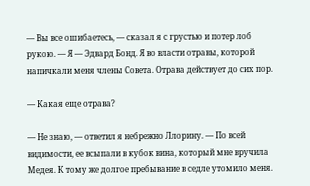— Вы все ошибаетесь, — сказал я с грустью и потер лоб рукою. — Я — Эдвард Бонд. Я во власти отравы, которой напичкали меня члены Совета. Отрава действует до сих пор.

— Какая еще отрава?

— Не знаю, — ответил я небрежно Ллорину. — По всей видимости, ее всыпали в кубок вина, который мне вручила Медея. К тому же долгое пребывание в седле утомило меня.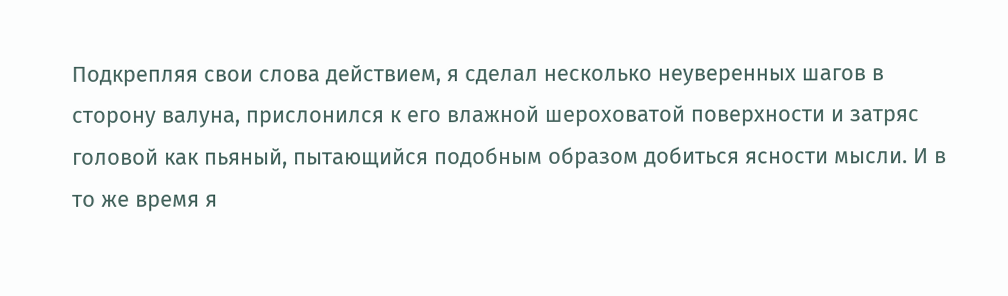Подкрепляя свои слова действием, я сделал несколько неуверенных шагов в сторону валуна, прислонился к его влажной шероховатой поверхности и затряс головой как пьяный, пытающийся подобным образом добиться ясности мысли. И в то же время я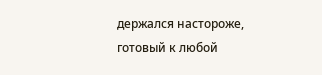держался настороже, готовый к любой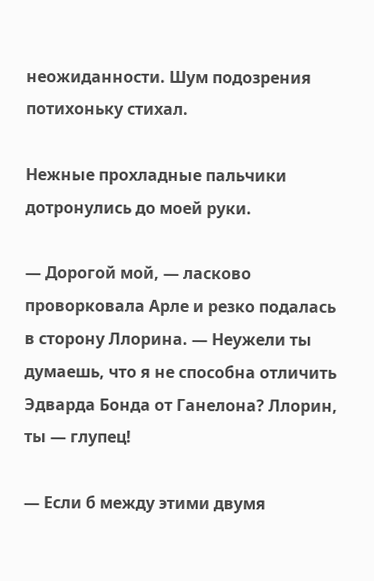неожиданности. Шум подозрения потихоньку стихал.

Нежные прохладные пальчики дотронулись до моей руки.

— Дорогой мой, — ласково проворковала Арле и резко подалась в сторону Ллорина. — Неужели ты думаешь, что я не способна отличить Эдварда Бонда от Ганелона? Ллорин, ты — глупец!

— Если б между этими двумя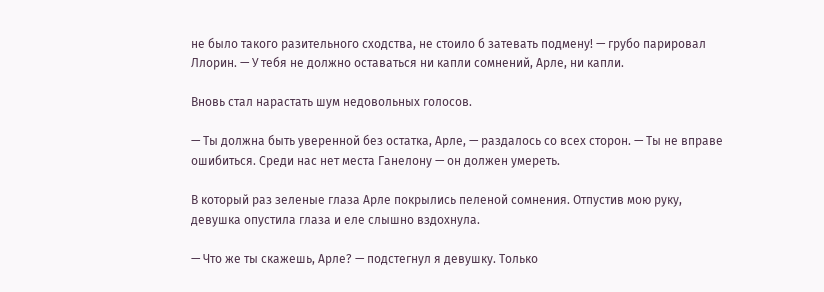не было такого разительного сходства, не стоило б затевать подмену! — грубо парировал Ллорин. — У тебя не должно оставаться ни капли сомнений, Арле, ни капли.

Вновь стал нарастать шум недовольных голосов.

— Ты должна быть уверенной без остатка, Арле, — раздалось со всех сторон. — Ты не вправе ошибиться. Среди нас нет места Ганелону — он должен умереть.

В который раз зеленые глаза Арле покрылись пеленой сомнения. Отпустив мою руку, девушка опустила глаза и еле слышно вздохнула.

— Что же ты скажешь, Арле? — подстегнул я девушку. Только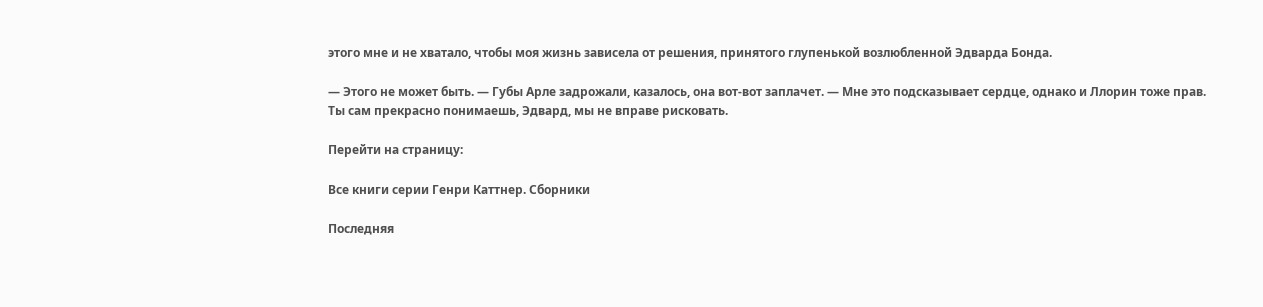этого мне и не хватало, чтобы моя жизнь зависела от решения, принятого глупенькой возлюбленной Эдварда Бонда.

— Этого не может быть. — Губы Арле задрожали, казалось, она вот-вот заплачет. — Мне это подсказывает сердце, однако и Ллорин тоже прав. Ты сам прекрасно понимаешь, Эдвард, мы не вправе рисковать.

Перейти на страницу:

Все книги серии Генри Каттнер. Сборники

Последняя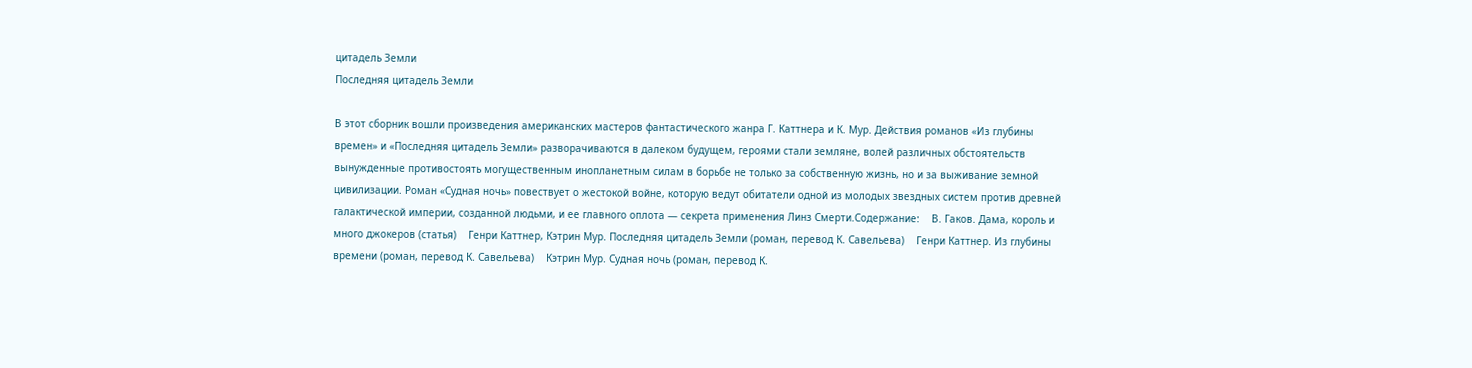цитадель Земли
Последняя цитадель Земли

В этот сборник вошли произведения американских мастеров фантастического жанра Г. Каттнера и К. Мур. Действия романов «Из глубины времен» и «Последняя цитадель Земли» разворачиваются в далеком будущем, героями стали земляне, волей различных обстоятельств вынужденные противостоять могущественным инопланетным силам в борьбе не только за собственную жизнь, но и за выживание земной цивилизации. Роман «Судная ночь» повествует о жестокой войне, которую ведут обитатели одной из молодых звездных систем против древней галактической империи, созданной людьми, и ее главного оплота — секрета применения Линз Смерти.Содержание:    В. Гаков. Дама, король и много джокеров (статья)    Генри Каттнер, Кэтрин Мур. Последняя цитадель Земли (роман, перевод К. Савельева)    Генри Каттнер. Из глубины времени (роман, перевод К. Савельева)    Кэтрин Мур. Судная ночь (роман, перевод К.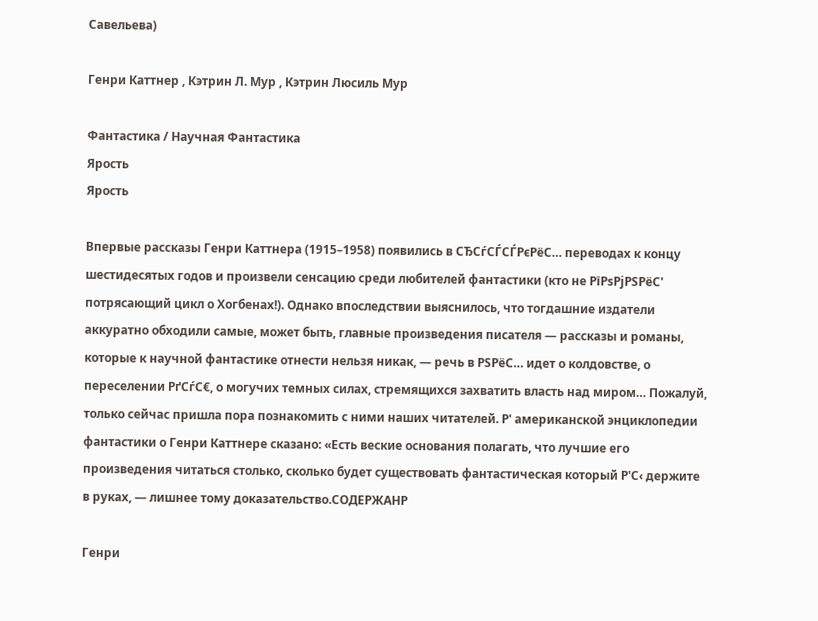Савельева)

Генри Каттнер , Кэтрин Л. Мур , Кэтрин Люсиль Мур

Фантастика / Научная Фантастика
Ярость
Ярость

Впервые рассказы Генри Каттнера (1915–1958) появились в СЂСѓСЃСЃРєРёС… переводах к концу шестидесятых годов и произвели сенсацию среди любителей фантастики (кто не РїРѕРјРЅРёС' потрясающий цикл о Хогбенах!). Однако впоследствии выяснилось, что тогдашние издатели аккуратно обходили самые, может быть, главные произведения писателя — рассказы и романы, которые к научной фантастике отнести нельзя никак, — речь в РЅРёС… идет о колдовстве, о переселении РґСѓС€, о могучих темных силах, стремящихся захватить власть над миром… Пожалуй, только сейчас пришла пора познакомить с ними наших читателей. Р' американской энциклопедии фантастики о Генри Каттнере сказано: «Есть веские основания полагать, что лучшие его произведения читаться столько, сколько будет существовать фантастическая который Р'С‹ держите в руках, — лишнее тому доказательство.СОДЕРЖАНР

Генри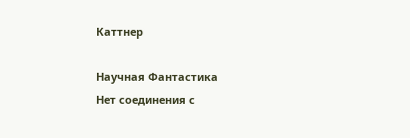Каттнер

Научная Фантастика
Нет соединения с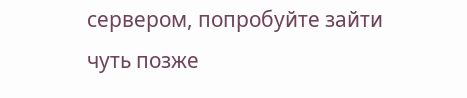сервером, попробуйте зайти чуть позже